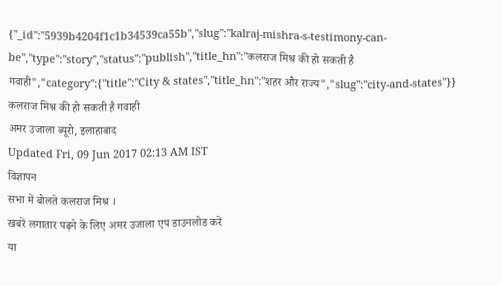{"_id":"5939b4204f1c1b34539ca55b","slug":"kalraj-mishra-s-testimony-can-be","type":"story","status":"publish","title_hn":"कलराज मिश्र की हो सकती है गवाही","category":{"title":"City & states","title_hn":"शहर और राज्य","slug":"city-and-states"}}
कलराज मिश्र की हो सकती है गवाही
अमर उजाला ब्यूरो, इलाहाबाद
Updated Fri, 09 Jun 2017 02:13 AM IST
विज्ञापन
सभा में बोलते कलराज मिश्र ।
खबरें लगातार पढ़ने के लिए अमर उजाला एप डाउनलोड करें
या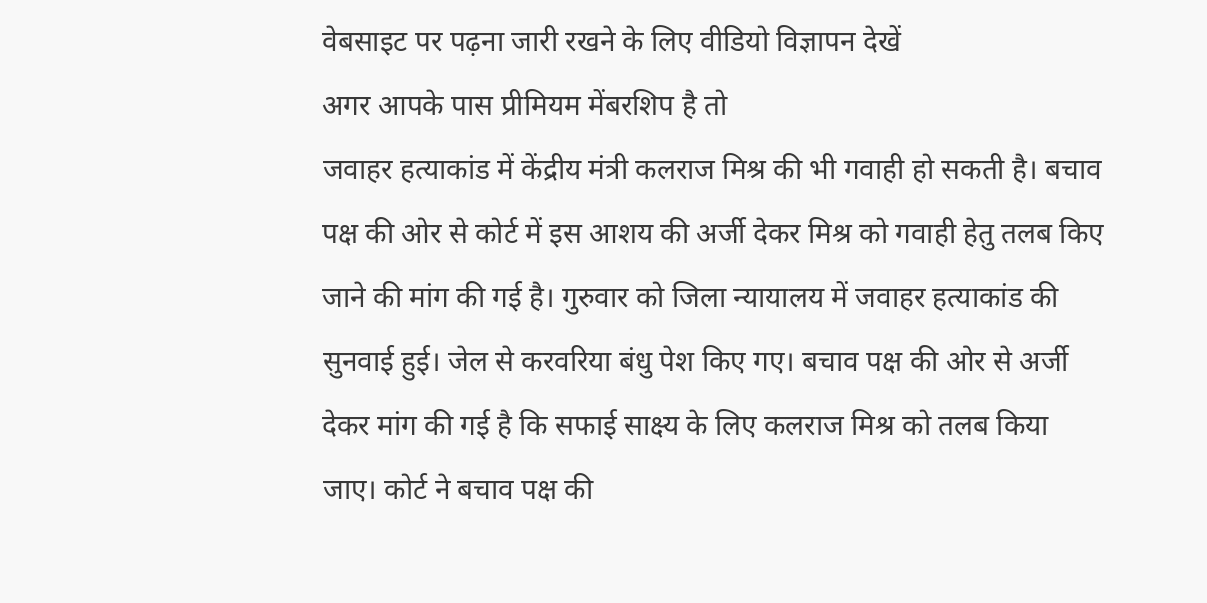वेबसाइट पर पढ़ना जारी रखने के लिए वीडियो विज्ञापन देखें
अगर आपके पास प्रीमियम मेंबरशिप है तो
जवाहर हत्याकांड में केंद्रीय मंत्री कलराज मिश्र की भी गवाही हो सकती है। बचाव पक्ष की ओर से कोर्ट में इस आशय की अर्जी देकर मिश्र को गवाही हेतु तलब किए जाने की मांग की गई है। गुरुवार को जिला न्यायालय में जवाहर हत्याकांड की सुनवाई हुई। जेल से करवरिया बंधु पेश किए गए। बचाव पक्ष की ओर से अर्जी देकर मांग की गई है कि सफाई साक्ष्य के लिए कलराज मिश्र को तलब किया जाए। कोर्ट ने बचाव पक्ष की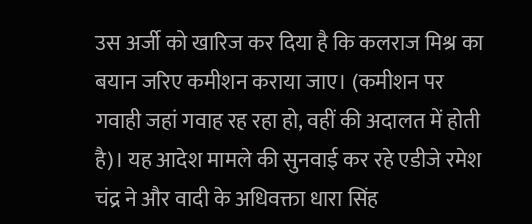उस अर्जी को खारिज कर दिया है कि कलराज मिश्र का बयान जरिए कमीशन कराया जाए। (कमीशन पर गवाही जहां गवाह रह रहा हो, वहीं की अदालत में होती है)। यह आदेश मामले की सुनवाई कर रहे एडीजे रमेश चंद्र ने और वादी के अधिवक्ता धारा सिंह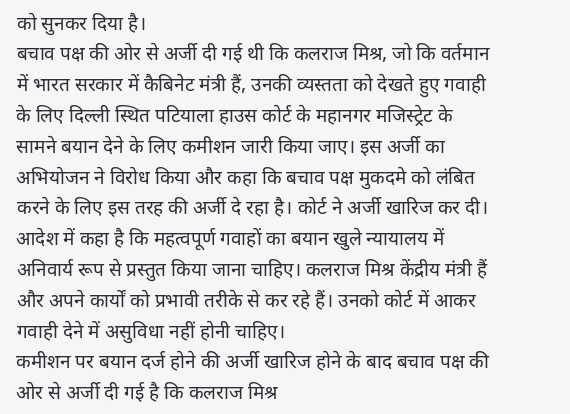को सुनकर दिया है।
बचाव पक्ष की ओर से अर्जी दी गई थी कि कलराज मिश्र, जो कि वर्तमान में भारत सरकार में कैबिनेट मंत्री हैं, उनकी व्यस्तता को देखते हुए गवाही के लिए दिल्ली स्थित पटियाला हाउस कोर्ट के महानगर मजिस्ट्रेट के सामने बयान देने के लिए कमीशन जारी किया जाए। इस अर्जी का अभियोजन ने विरोध किया और कहा कि बचाव पक्ष मुकदमे को लंबित करने के लिए इस तरह की अर्जी दे रहा है। कोर्ट ने अर्जी खारिज कर दी। आदेश में कहा है कि महत्वपूर्ण गवाहों का बयान खुले न्यायालय में अनिवार्य रूप से प्रस्तुत किया जाना चाहिए। कलराज मिश्र केंद्रीय मंत्री हैं और अपने कार्यों को प्रभावी तरीके से कर रहे हैं। उनको कोर्ट में आकर गवाही देने में असुविधा नहीं होनी चाहिए।
कमीशन पर बयान दर्ज होने की अर्जी खारिज होने के बाद बचाव पक्ष की ओर से अर्जी दी गई है कि कलराज मिश्र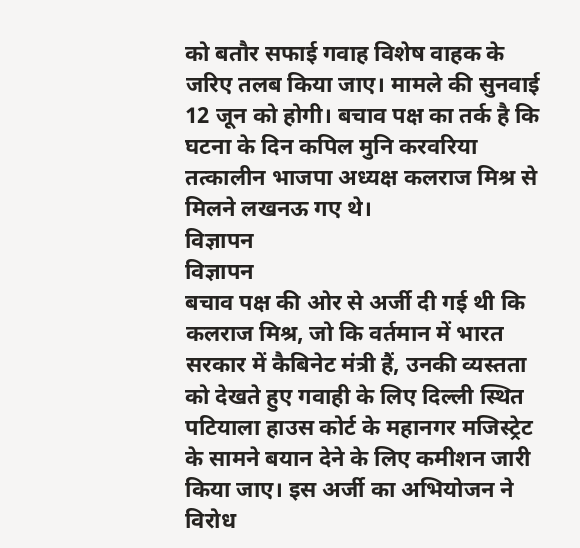को बतौर सफाई गवाह विशेष वाहक के जरिए तलब किया जाए। मामले की सुनवाई 12 जून को होगी। बचाव पक्ष का तर्क है कि घटना के दिन कपिल मुनि करवरिया तत्कालीन भाजपा अध्यक्ष कलराज मिश्र से मिलने लखनऊ गए थे।
विज्ञापन
विज्ञापन
बचाव पक्ष की ओर से अर्जी दी गई थी कि कलराज मिश्र, जो कि वर्तमान में भारत सरकार में कैबिनेट मंत्री हैं, उनकी व्यस्तता को देखते हुए गवाही के लिए दिल्ली स्थित पटियाला हाउस कोर्ट के महानगर मजिस्ट्रेट के सामने बयान देने के लिए कमीशन जारी किया जाए। इस अर्जी का अभियोजन ने विरोध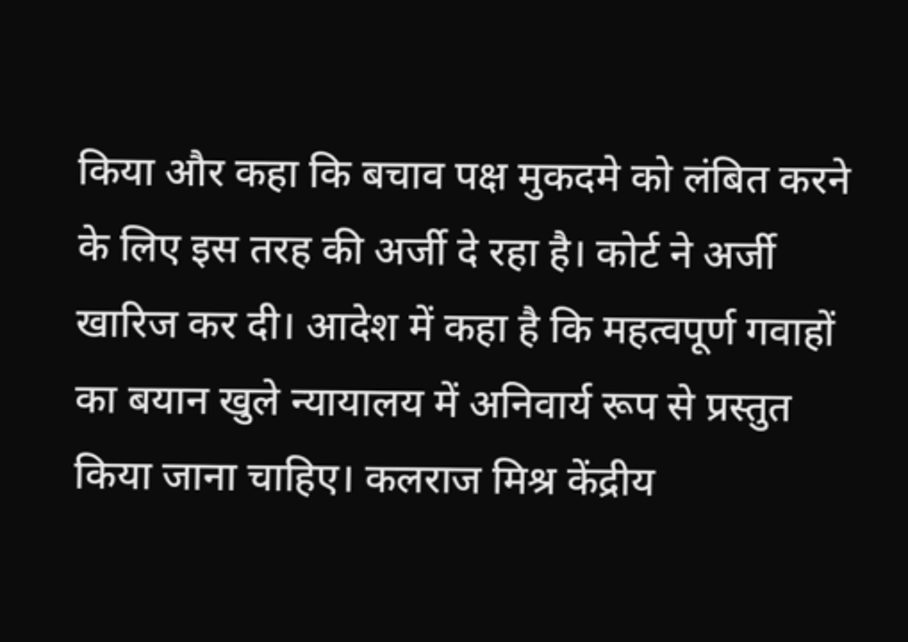किया और कहा कि बचाव पक्ष मुकदमे को लंबित करने के लिए इस तरह की अर्जी दे रहा है। कोर्ट ने अर्जी खारिज कर दी। आदेश में कहा है कि महत्वपूर्ण गवाहों का बयान खुले न्यायालय में अनिवार्य रूप से प्रस्तुत किया जाना चाहिए। कलराज मिश्र केंद्रीय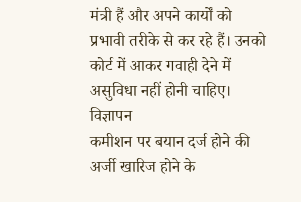मंत्री हैं और अपने कार्यों को प्रभावी तरीके से कर रहे हैं। उनको कोर्ट में आकर गवाही देने में असुविधा नहीं होनी चाहिए।
विज्ञापन
कमीशन पर बयान दर्ज होने की अर्जी खारिज होने के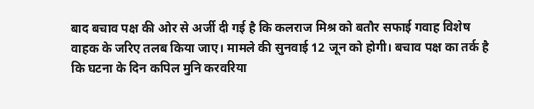बाद बचाव पक्ष की ओर से अर्जी दी गई है कि कलराज मिश्र को बतौर सफाई गवाह विशेष वाहक के जरिए तलब किया जाए। मामले की सुनवाई 12 जून को होगी। बचाव पक्ष का तर्क है कि घटना के दिन कपिल मुनि करवरिया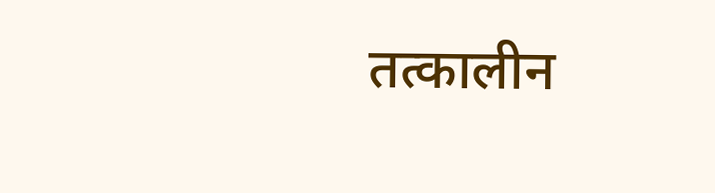तत्कालीन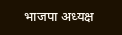भाजपा अध्यक्ष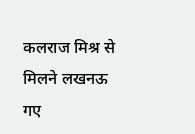कलराज मिश्र से मिलने लखनऊ गए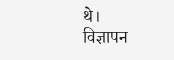थे।
विज्ञापन